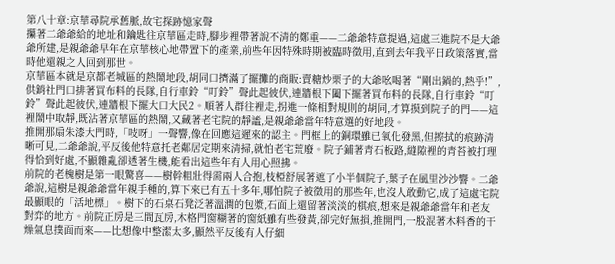第八十章:京華尋院承舊脈,故宅探跡憶家聲
攥著二爺爺給的地址和鑰匙往京華區走時,腳步裡帶著說不清的鄭重——二爺爺特意提過,這處三進院不是大爺爺所建,是親爺爺早年在京華核心地帶置下的產業,前些年因特殊時期被臨時徵用,直到去年我平日政策落實,當時他還親之人回到那世。
京華區本就是京都老城區的熱鬧地段,胡同口擠滿了擺攤的商販:賣糖炒栗子的大爺吆喝著“剛出鍋的,熱乎!”,供銷社門口排著買布料的長隊,自行車鈴“叮鈴”聲此起彼伏,連牆根下闔下擺著買布料的長隊,自行車鈴“叮鈴”聲此起彼伏,連牆根下擺大口大民2。順著人群往裡走,拐進一條相對規則的胡同,才算摸到院子的門——這裡鬧中取靜,既沾著京華區的熱鬧,又藏著老宅院的靜謐,是親爺爺當年特意選的好地段。
推開那扇朱漆大門時,「吱呀」一聲響,像在回應這遲來的認主。門框上的銅環雖已氧化發黑,但擦拭的痕跡清晰可見,二爺爺說,平反後他特意托老鄰居定期來清掃,就怕老宅荒廢。院子鋪著青石板路,縫隙裡的青苔被打理得恰到好處,不顯雜亂卻透著生機,能看出這些年有人用心照拂。
前院的老槐樹是第一眼驚喜——樹幹粗壯得需兩人合抱,枝椏舒展著遮了小半個院子,葉子在風里沙沙響。二爺爺說,這樹是親爺爺當年親手種的,算下來已有五十多年,哪怕院子被徵用的那些年,也沒人敢動它,成了這處宅院最顯眼的「活地標」。樹下的石桌石凳泛著溫潤的包漿,石面上還留著淡淡的棋痕,想來是親爺爺當年和老友對弈的地方。前院正房是三間瓦房,木格門窗糊著的窗紙雖有些發黃,卻完好無損,推開門,一股混著木料香的干燥氣息撲面而來——比想像中整潔太多,顯然平反後有人仔細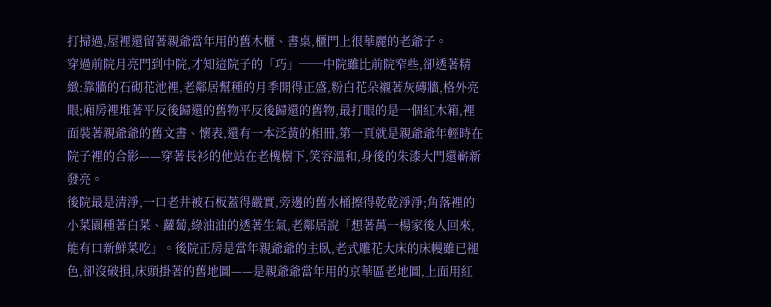打掃過,屋裡還留著親爺當年用的舊木櫃、書桌,櫃門上很華麗的老爺子。
穿過前院月亮門到中院,才知這院子的「巧」──中院雖比前院窄些,卻透著精緻:靠牆的石砌花池裡,老鄰居幫種的月季開得正盛,粉白花朵襯著灰磚牆,格外亮眼;廂房裡堆著平反後歸還的舊物平反後歸還的舊物,最打眼的是一個紅木箱,裡面裝著親爺爺的舊文書、懷表,還有一本泛黃的相冊,第一頁就是親爺爺年輕時在院子裡的合影——穿著長衫的他站在老槐樹下,笑容溫和,身後的朱漆大門還嶄新發亮。
後院最是清淨,一口老井被石板蓋得嚴實,旁邊的舊水桶擦得乾乾淨淨;角落裡的小菜園種著白菜、蘿蔔,綠油油的透著生氣,老鄰居說「想著萬一楊家後人回來,能有口新鮮菜吃」。後院正房是當年親爺爺的主臥,老式雕花大床的床幔雖已褪色,卻沒破損,床頭掛著的舊地圖——是親爺爺當年用的京華區老地圖,上面用紅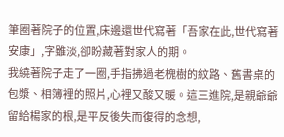筆圈著院子的位置,床邊還世代寫著「吾家在此,世代寫著安康」,字雖淡,卻盼藏著對家人的期。
我繞著院子走了一圈,手指拂過老槐樹的紋路、舊書桌的包漿、相簿裡的照片,心裡又酸又暖。這三進院,是親爺爺留給楊家的根,是平反後失而復得的念想,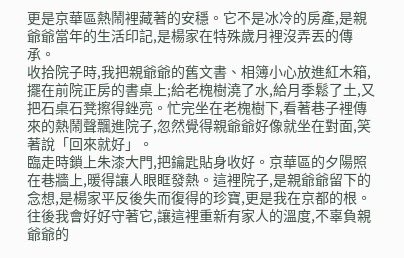更是京華區熱鬧裡藏著的安穩。它不是冰冷的房產,是親爺爺當年的生活印記,是楊家在特殊歲月裡沒弄丟的傳承。
收拾院子時,我把親爺爺的舊文書、相簿小心放進紅木箱,擺在前院正房的書桌上;給老槐樹澆了水,給月季鬆了土,又把石桌石凳擦得銼亮。忙完坐在老槐樹下,看著巷子裡傳來的熱鬧聲飄進院子,忽然覺得親爺爺好像就坐在對面,笑著說「回來就好」。
臨走時鎖上朱漆大門,把鑰匙貼身收好。京華區的夕陽照在巷牆上,暖得讓人眼眶發熱。這裡院子,是親爺爺留下的念想,是楊家平反後失而復得的珍寶,更是我在京都的根。往後我會好好守著它,讓這裡重新有家人的溫度,不辜負親爺爺的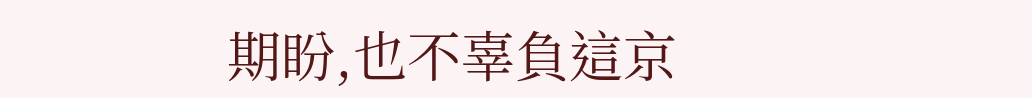期盼,也不辜負這京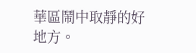華區鬧中取靜的好地方。